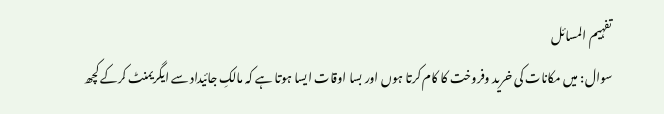تفہیم المسائل
سوال: میں مکانات کی خرید وفروخت کا کام کرتا ہوں اور بسا اوقات ایسا ہوتا ہے کہ مالکِ جائیداد سے ایگریمنٹ کرکے کچھ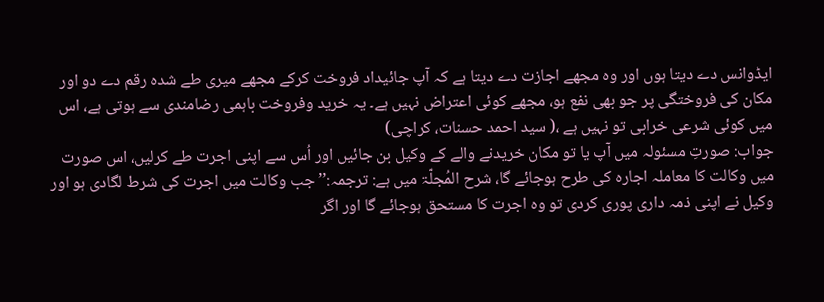ایڈوانس دے دیتا ہوں اور وہ مجھے اجازت دے دیتا ہے کہ آپ جائیداد فروخت کرکے مجھے میری طے شدہ رقم دے دو اور مکان کی فروختگی پر جو بھی نفع ہو، مجھے کوئی اعتراض نہیں ہے۔ یہ خرید وفروخت باہمی رضامندی سے ہوتی ہے، اس میں کوئی شرعی خرابی تو نہیں ہے ،( سید احمد حسنات، کراچی)
جواب: صورتِ مسئولہ میں آپ یا تو مکان خریدنے والے کے وکیل بن جائیں اور اُس سے اپنی اجرت طے کرلیں، اس صورت میں وکالت کا معاملہ اجارہ کی طرح ہوجائے گا، شرح المُجلّۃ میں ہے: ترجمہ:’’ جب وکالت میں اجرت کی شرط لگادی ہو اور وکیل نے اپنی ذمہ داری پوری کردی تو وہ اجرت کا مستحق ہوجائے گا اور اگر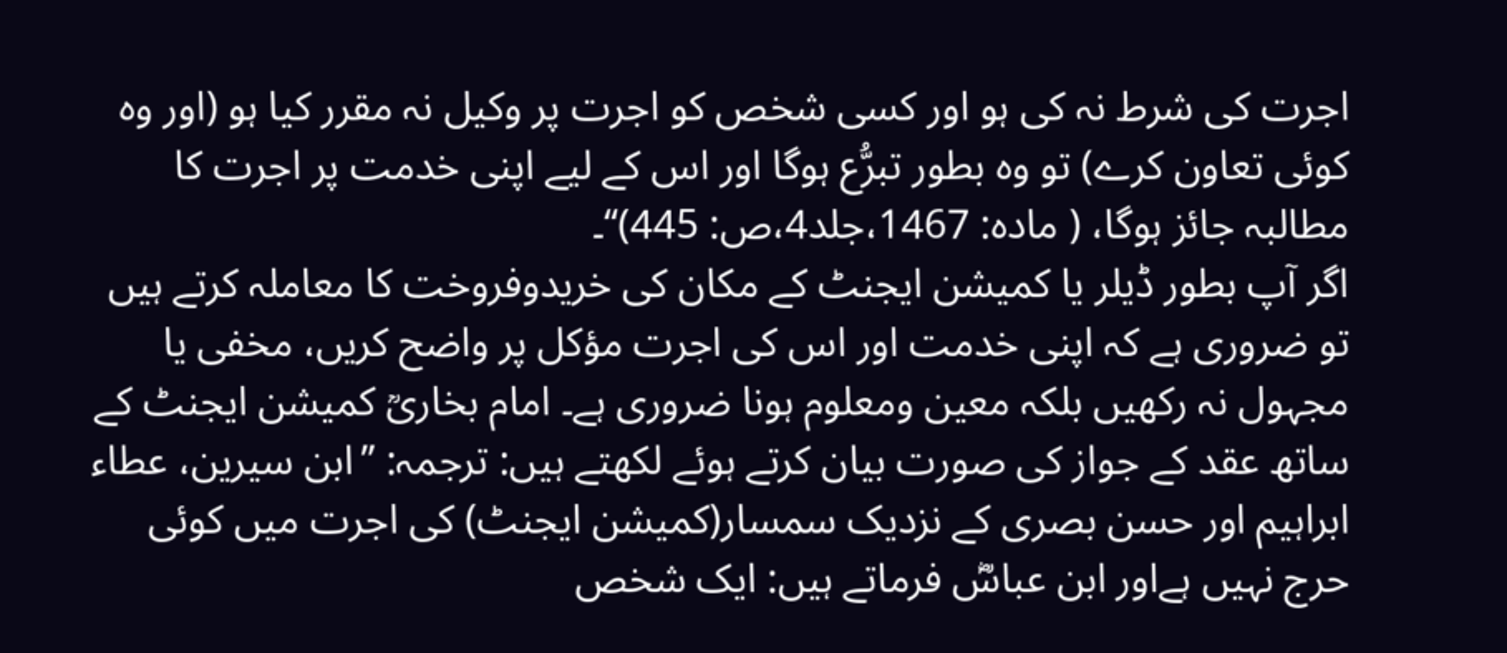اجرت کی شرط نہ کی ہو اور کسی شخص کو اجرت پر وکیل نہ مقرر کیا ہو (اور وہ کوئی تعاون کرے) تو وہ بطور تبرُّع ہوگا اور اس کے لیے اپنی خدمت پر اجرت کا مطالبہ جائز ہوگا، ( مادہ: 1467،جلد4،ص: 445)‘‘۔
اگر آپ بطور ڈیلر یا کمیشن ایجنٹ کے مکان کی خریدوفروخت کا معاملہ کرتے ہیں تو ضروری ہے کہ اپنی خدمت اور اس کی اجرت مؤکل پر واضح کریں، مخفی یا مجہول نہ رکھیں بلکہ معین ومعلوم ہونا ضروری ہے۔ امام بخاریؒ کمیشن ایجنٹ کے ساتھ عقد کے جواز کی صورت بیان کرتے ہوئے لکھتے ہیں: ترجمہ: ’’ابن سیرین، عطاء ابراہیم اور حسن بصری کے نزدیک سمسار(کمیشن ایجنٹ) کی اجرت میں کوئی حرج نہیں ہےاور ابن عباسؓ فرماتے ہیں: ایک شخص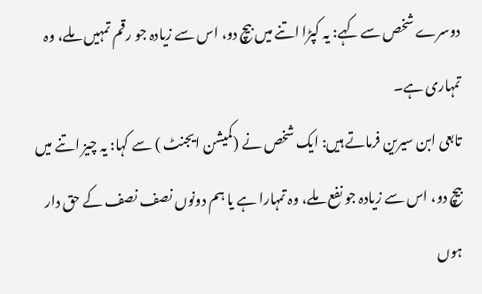دوسرے شخص سے کہے: یہ کپڑا اتنے میں بیچ دو، اس سے زیادہ جو رقم تمہیں ملے، وہ تمہاری ہے۔
تابعی ابن سیرین فرماتے ہیں: ایک شخص نے (کمیشن ایجنٹ ) سے کہا: یہ چیز اتنے میں بیچ دو، اس سے زیادہ جو نفع ملے، وہ تمہارا ہے یا ہم دونوں نصف نصف کے حق دار ہوں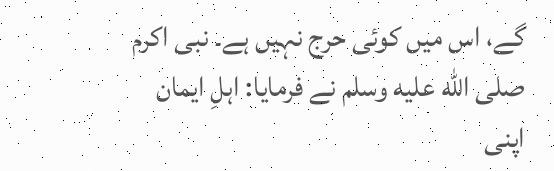گے، اس میں کوئی حرج نہیں ہے۔ نبی اکرم صلى الله عليه وسلم نے فرمایا: اہلِ ایمان اپنی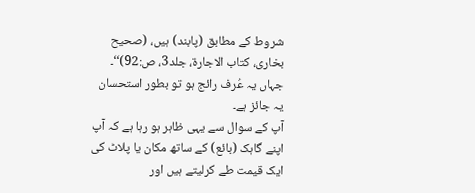شروط کے مطابق (پابند) ہیں، (صحیح بخاری، کتاب الاجارۃ، جلد3، ص:92)‘‘۔ جہاں یہ عُرف رائج ہو تو بطور استحسان یہ جائز ہے۔
آپ کے سوال سے یہی ظاہر ہو رہا ہے کہ آپ اپنے گاہک (بائع) کے ساتھ مکان یا پلاٹ کی ایک قیمت طے کرلیتے ہیں اور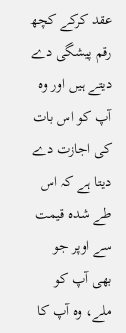عقد کرکے کچھ رقم پیشگی دے دیتے ہیں اور وہ آپ کو اس بات کی اجازت دے دیتا ہے کہ اس طے شدہ قیمت سے اوپر جو بھی آپ کو ملے، وہ آپ کا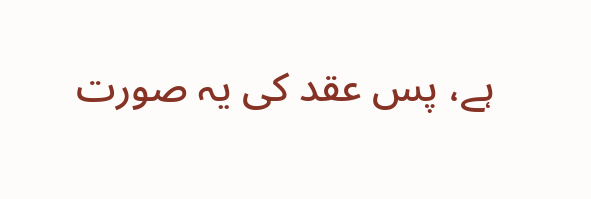ہے، پس عقد کی یہ صورت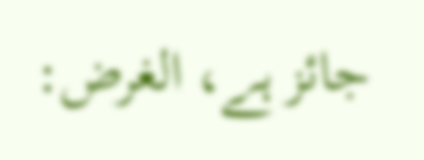جائز ہے، الغرض: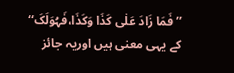’’فَمَا زَادَ عَلٰی کَذَا وَکَذَا،فَہُوَلَکَ‘‘ کے یہی معنی ہیں اوریہ جائز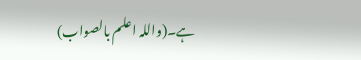ہے۔(واللہ اعلم بالصواب)